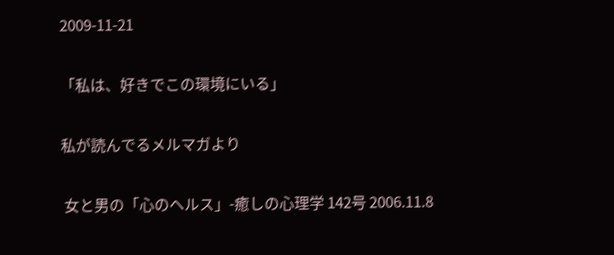2009-11-21

「私は、好きでこの環境にいる」

私が読んでるメルマガより

 女と男の「心のヘルス」-癒しの心理学 142号 2006.11.8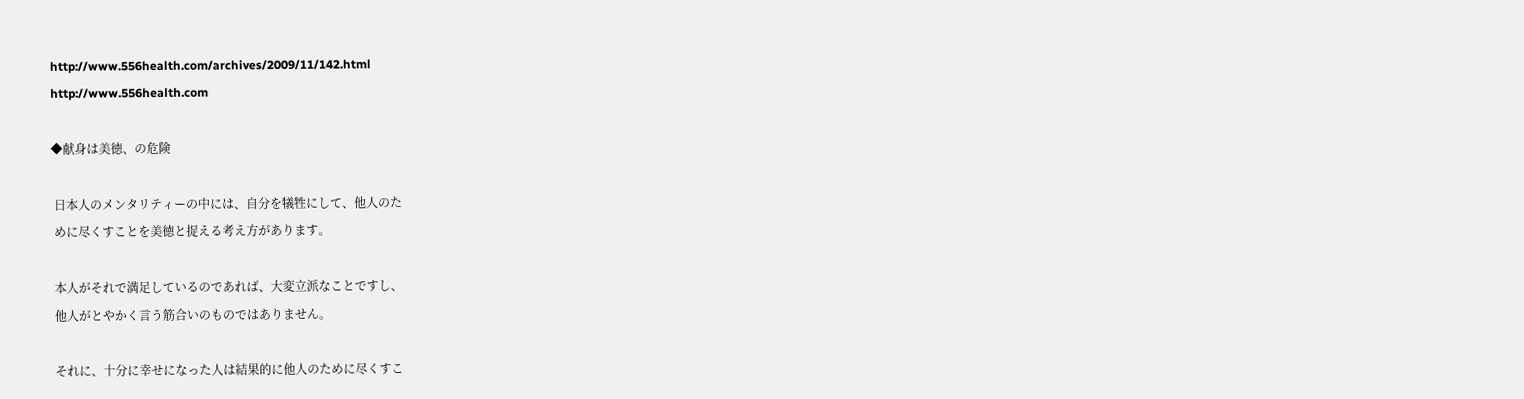http://www.556health.com/archives/2009/11/142.html
http://www.556health.com

◆献身は美徳、の危険

 日本人のメンタリティーの中には、自分を犠牲にして、他人のた
 めに尽くすことを美徳と捉える考え方があります。

 本人がそれで満足しているのであれば、大変立派なことですし、
 他人がとやかく言う筋合いのものではありません。

 それに、十分に幸せになった人は結果的に他人のために尽くすこ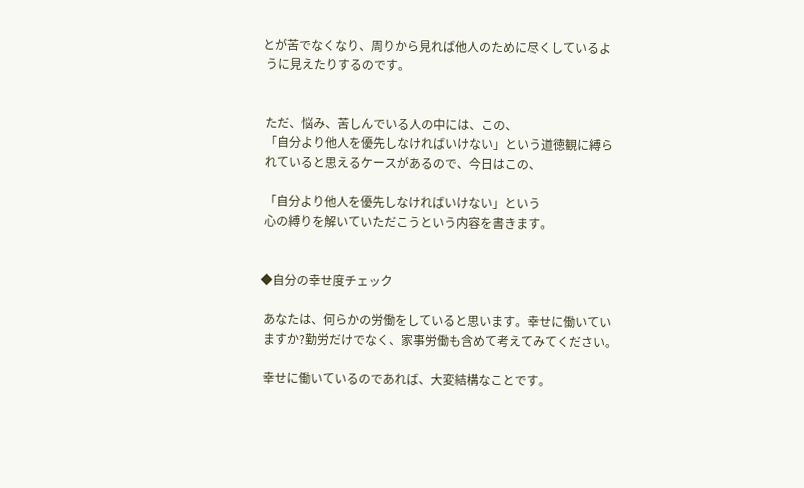とが苦でなくなり、周りから見れば他人のために尽くしているよ
 うに見えたりするのです。


 ただ、悩み、苦しんでいる人の中には、この、
 「自分より他人を優先しなければいけない」という道徳観に縛ら
 れていると思えるケースがあるので、今日はこの、

 「自分より他人を優先しなければいけない」という
 心の縛りを解いていただこうという内容を書きます。


◆自分の幸せ度チェック

 あなたは、何らかの労働をしていると思います。幸せに働いてい
 ますか?勤労だけでなく、家事労働も含めて考えてみてください。

 幸せに働いているのであれば、大変結構なことです。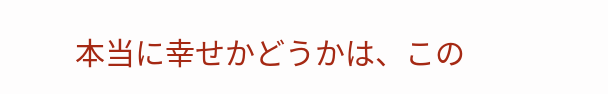本当に幸せかどうかは、この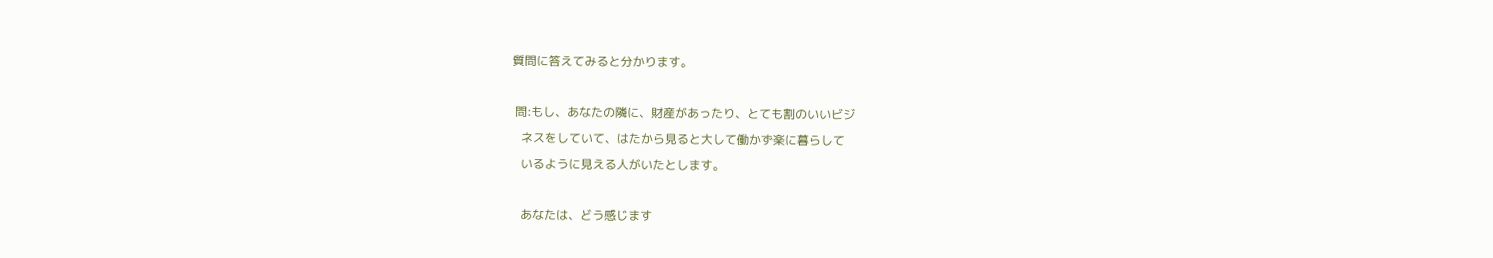質問に答えてみると分かります。

 問:もし、あなたの隣に、財産があったり、とても割のいいビジ
   ネスをしていて、はたから見ると大して働かず楽に暮らして
   いるように見える人がいたとします。

   あなたは、どう感じます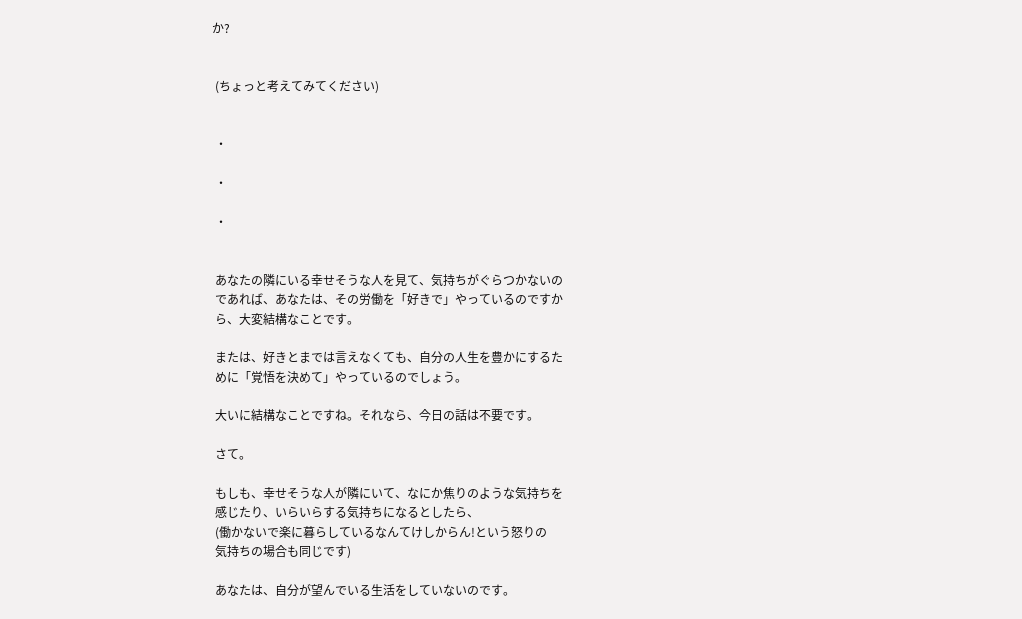か?


 (ちょっと考えてみてください)


 ・

 ・

 ・


 あなたの隣にいる幸せそうな人を見て、気持ちがぐらつかないの
 であれば、あなたは、その労働を「好きで」やっているのですか
 ら、大変結構なことです。

 または、好きとまでは言えなくても、自分の人生を豊かにするた
 めに「覚悟を決めて」やっているのでしょう。

 大いに結構なことですね。それなら、今日の話は不要です。

 さて。

 もしも、幸せそうな人が隣にいて、なにか焦りのような気持ちを
 感じたり、いらいらする気持ちになるとしたら、
 (働かないで楽に暮らしているなんてけしからん!という怒りの
 気持ちの場合も同じです)

 あなたは、自分が望んでいる生活をしていないのです。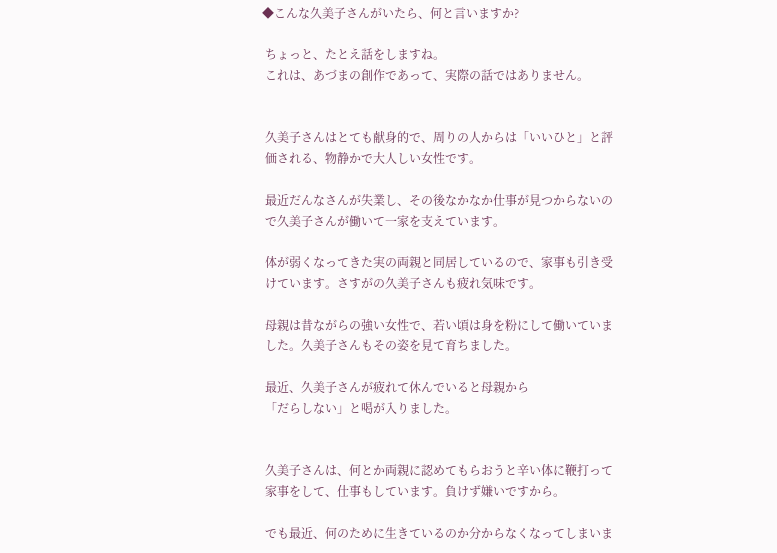◆こんな久美子さんがいたら、何と言いますか?

 ちょっと、たとえ話をしますね。
 これは、あづまの創作であって、実際の話ではありません。


 久美子さんはとても献身的で、周りの人からは「いいひと」と評
 価される、物静かで大人しい女性です。

 最近だんなさんが失業し、その後なかなか仕事が見つからないの
 で久美子さんが働いて一家を支えています。

 体が弱くなってきた実の両親と同居しているので、家事も引き受
 けています。さすがの久美子さんも疲れ気味です。

 母親は昔ながらの強い女性で、若い頃は身を粉にして働いていま
 した。久美子さんもその姿を見て育ちました。

 最近、久美子さんが疲れて休んでいると母親から
 「だらしない」と喝が入りました。


 久美子さんは、何とか両親に認めてもらおうと辛い体に鞭打って
 家事をして、仕事もしています。負けず嫌いですから。

 でも最近、何のために生きているのか分からなくなってしまいま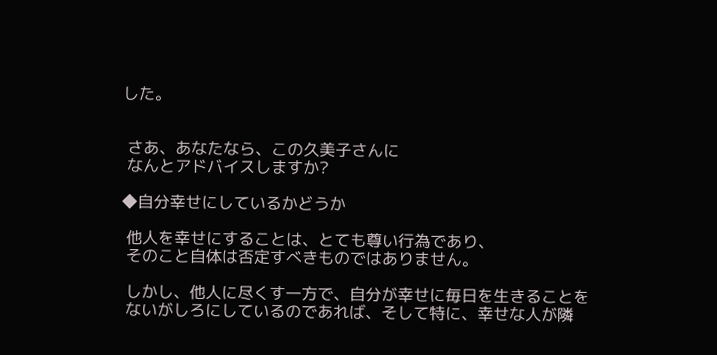した。


 さあ、あなたなら、この久美子さんに
 なんとアドバイスしますか?

◆自分幸せにしているかどうか

 他人を幸せにすることは、とても尊い行為であり、
 そのこと自体は否定すべきものではありません。

 しかし、他人に尽くす一方で、自分が幸せに毎日を生きることを
 ないがしろにしているのであれば、そして特に、幸せな人が隣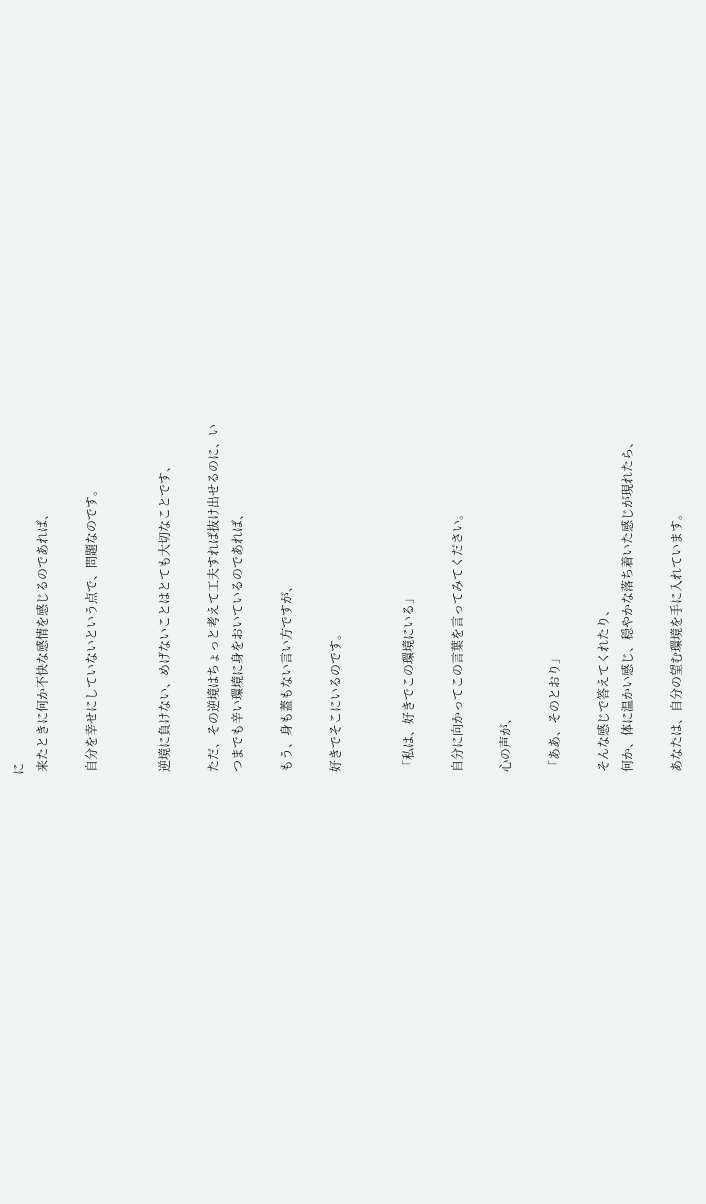に
 来たときに何か不快な感情を感じるのであれば、

 自分を幸せにしていないという点で、問題なのです。


 逆境に負けない、めげないことはとても大切なことです、

 ただ、その逆境はちょっと考えて工夫すれば抜け出せるのに、い
 つまでも辛い環境に身をおいているのであれば、

 もう、身も蓋もない言い方ですが、

 好きでそこにいるのです。


 「私は、好きでこの環境にいる」

 自分に向かってこの言葉を言ってみてください。

 心の声が、

 「ああ、そのとおり」

 そんな感じで答えてくれたり、
 何か、体に温かい感じ、穏やかな落ち着いた感じが現れたら、

 あなたは、自分の望む環境を手に入れています。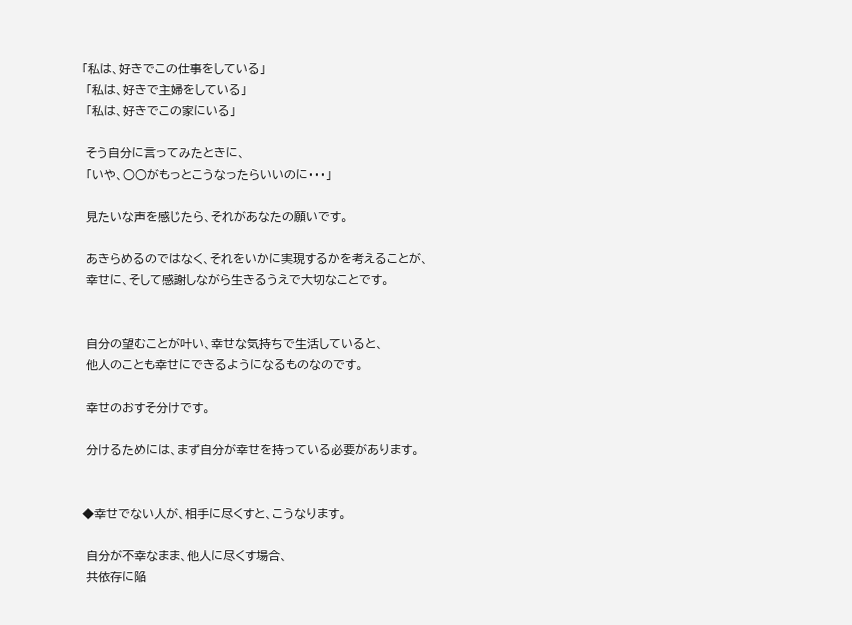「私は、好きでこの仕事をしている」
 「私は、好きで主婦をしている」
 「私は、好きでこの家にいる」

 そう自分に言ってみたときに、
 「いや、○○がもっとこうなったらいいのに・・・」

 見たいな声を感じたら、それがあなたの願いです。

 あきらめるのではなく、それをいかに実現するかを考えることが、
 幸せに、そして感謝しながら生きるうえで大切なことです。


 自分の望むことが叶い、幸せな気持ちで生活していると、
 他人のことも幸せにできるようになるものなのです。

 幸せのおすそ分けです。

 分けるためには、まず自分が幸せを持っている必要があります。


◆幸せでない人が、相手に尽くすと、こうなります。

 自分が不幸なまま、他人に尽くす場合、
 共依存に陥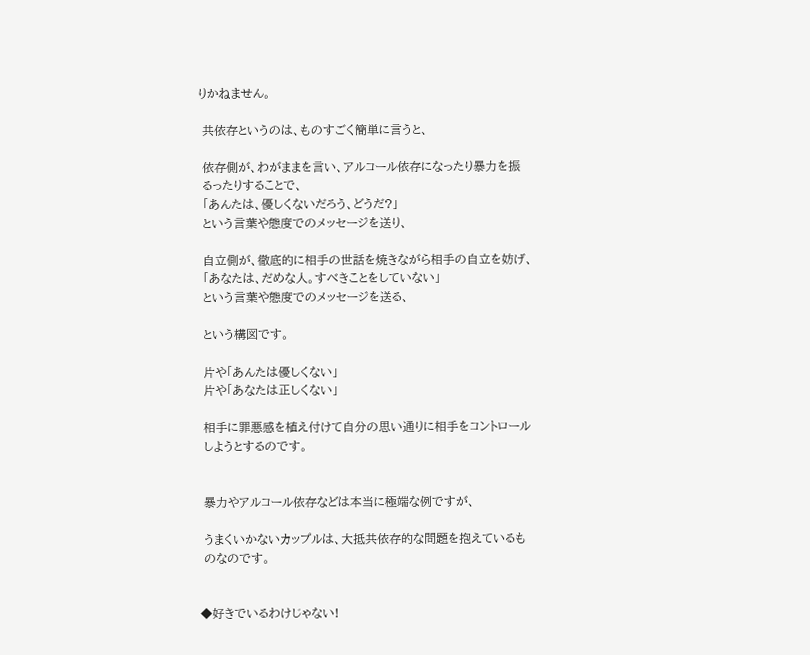りかねません。

 共依存というのは、ものすごく簡単に言うと、

 依存側が、わがままを言い、アルコール依存になったり暴力を振
 るったりすることで、
 「あんたは、優しくないだろう、どうだ?」
 という言葉や態度でのメッセージを送り、

 自立側が、徹底的に相手の世話を焼きながら相手の自立を妨げ、
 「あなたは、だめな人。すべきことをしていない」
 という言葉や態度でのメッセージを送る、

 という構図です。

 片や「あんたは優しくない」
 片や「あなたは正しくない」

 相手に罪悪感を植え付けて自分の思い通りに相手をコントロール
 しようとするのです。


 暴力やアルコール依存などは本当に極端な例ですが、

 うまくいかないカップルは、大抵共依存的な問題を抱えているも
 のなのです。


◆好きでいるわけじゃない!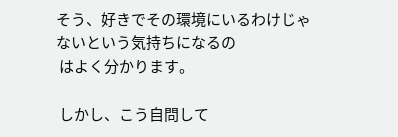そう、好きでその環境にいるわけじゃないという気持ちになるの
 はよく分かります。

 しかし、こう自問して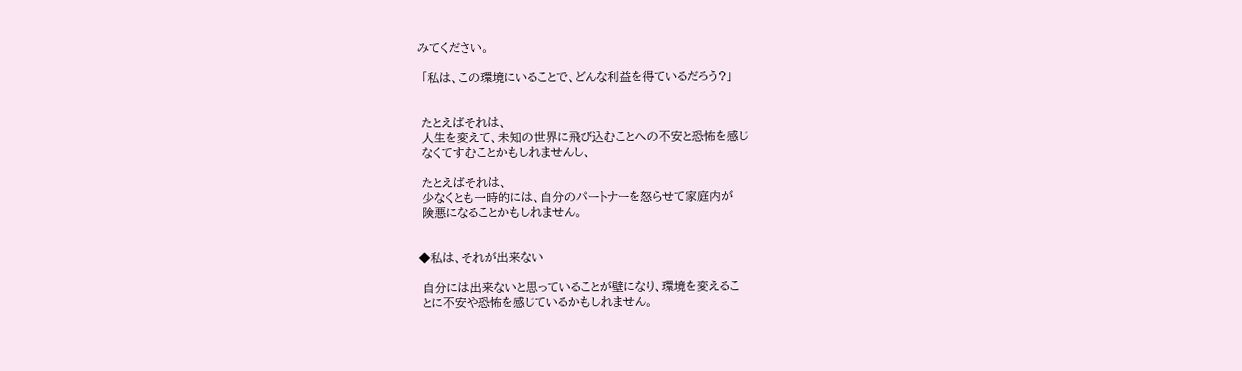みてください。

 「私は、この環境にいることで、どんな利益を得ているだろう?」


 たとえばそれは、
 人生を変えて、未知の世界に飛び込むことへの不安と恐怖を感じ
 なくてすむことかもしれませんし、

 たとえばそれは、
 少なくとも一時的には、自分のパートナーを怒らせて家庭内が
 険悪になることかもしれません。


◆私は、それが出来ない

 自分には出来ないと思っていることが壁になり、環境を変えるこ
 とに不安や恐怖を感じているかもしれません。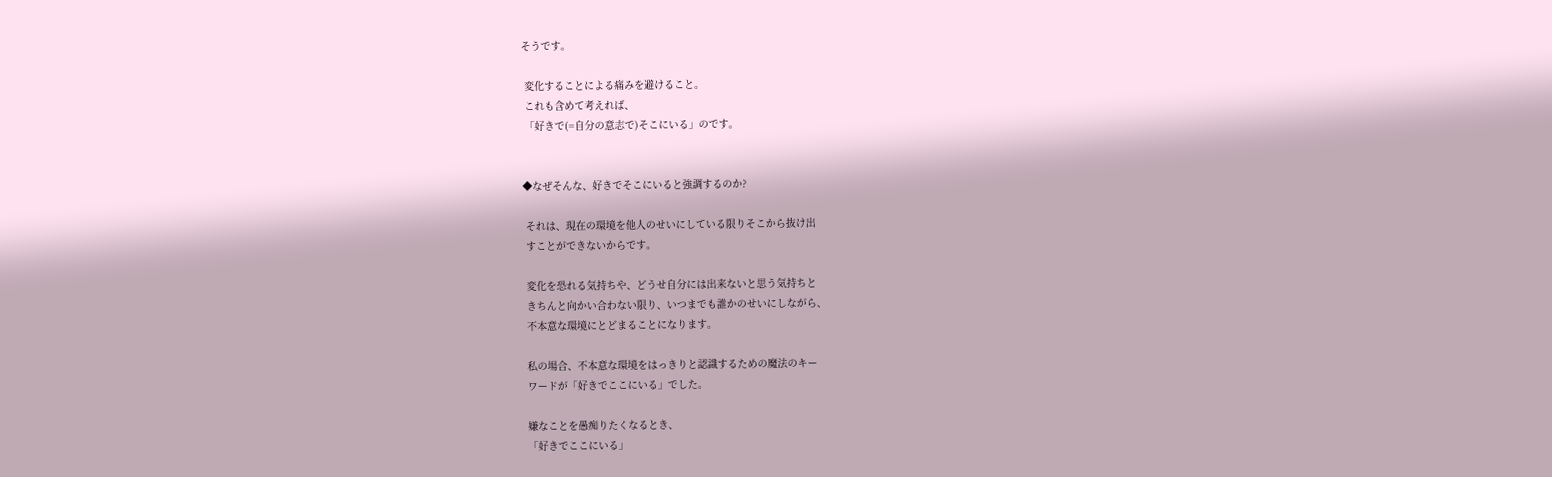そうです。

 変化することによる痛みを避けること。
 これも含めて考えれば、
 「好きで(=自分の意志で)そこにいる」のです。


◆なぜそんな、好きでそこにいると強調するのか?

 それは、現在の環境を他人のせいにしている限りそこから抜け出
 すことができないからです。

 変化を恐れる気持ちや、どうせ自分には出来ないと思う気持ちと
 きちんと向かい合わない限り、いつまでも誰かのせいにしながら、
 不本意な環境にとどまることになります。

 私の場合、不本意な環境をはっきりと認識するための魔法のキー
 ワードが「好きでここにいる」でした。

 嫌なことを愚痴りたくなるとき、
 「好きでここにいる」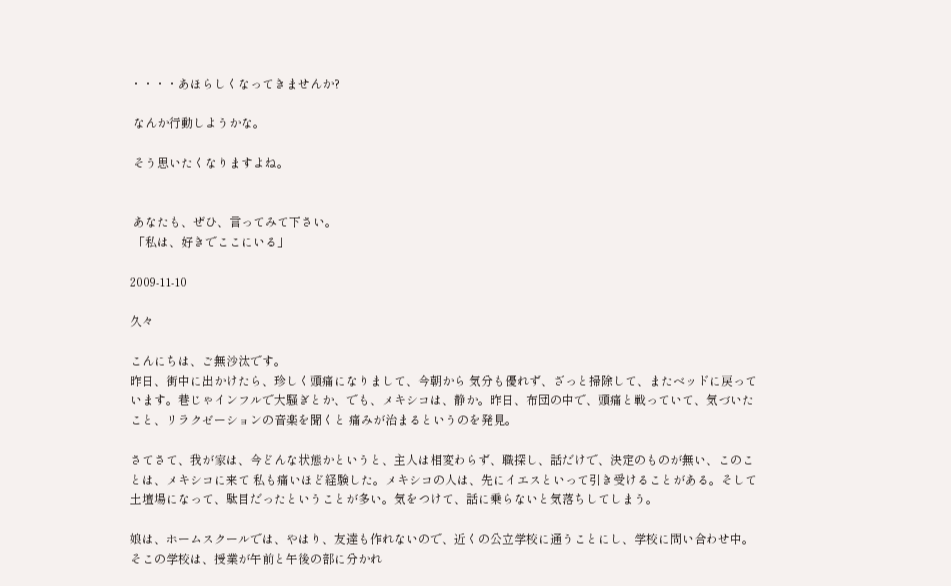・・・・あほらしくなってきませんか?

 なんか行動しようかな。

 そう思いたくなりますよね。


 あなたも、ぜひ、言ってみて下さい。
 「私は、好きでここにいる」

2009-11-10

久々

こんにちは、ご無沙汰です。
昨日、街中に出かけたら、珍しく頭痛になりまして、今朝から 気分も優れず、ざっと掃除して、またベッドに戻っています。巷じゃインフルで大騒ぎとか、でも、メキシコは、静か。昨日、布団の中で、頭痛と戦っていて、気づいたこと、リラクゼーションの音楽を聞くと 痛みが治まるというのを発見。

さてさて、我が家は、今どんな状態かというと、主人は相変わらず、職探し、話だけで、決定のものが無い、このことは、メキシコに来て 私も痛いほど経験した。メキシコの人は、先にイエスといって引き受けることがある。そして土壇場になって、駄目だったということが多い。気をつけて、話に乗らないと気落ちしてしまう。

娘は、ホームスクールでは、やはり、友達も作れないので、近くの公立学校に通うことにし、学校に問い合わせ中。そこの学校は、授業が午前と午後の部に分かれ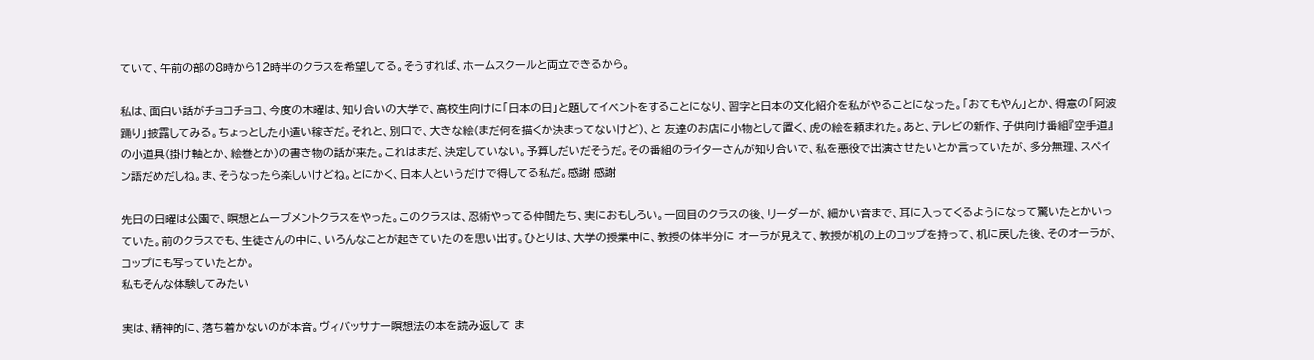ていて、午前の部の8時から12時半のクラスを希望してる。そうすれば、ホームスクールと両立できるから。

私は、面白い話がチョコチョコ、今度の木曜は、知り合いの大学で、高校生向けに「日本の日」と題してイベントをすることになり、習字と日本の文化紹介を私がやることになった。「おてもやん」とか、得意の「阿波踊り」披露してみる。ちょっとした小遣い稼ぎだ。それと、別口で、大きな絵(まだ何を描くか決まってないけど)、と 友達のお店に小物として置く、虎の絵を頼まれた。あと、テレビの新作、子供向け番組『空手道』の小道具(掛け軸とか、絵巻とか)の書き物の話が来た。これはまだ、決定していない。予算しだいだそうだ。その番組のライターさんが知り合いで、私を悪役で出演させたいとか言っていたが、多分無理、スペイン語だめだしね。ま、そうなったら楽しいけどね。とにかく、日本人というだけで得してる私だ。感謝 感謝

先日の日曜は公園で、瞑想とムーブメントクラスをやった。このクラスは、忍術やってる仲間たち、実におもしろい。一回目のクラスの後、リーダーが、細かい音まで、耳に入ってくるようになって驚いたとかいっていた。前のクラスでも、生徒さんの中に、いろんなことが起きていたのを思い出す。ひとりは、大学の授業中に、教授の体半分に オーラが見えて、教授が机の上のコップを持って、机に戻した後、そのオーラが、コップにも写っていたとか。
私もそんな体験してみたい

実は、精神的に、落ち着かないのが本音。ヴィバッサナー瞑想法の本を読み返して ま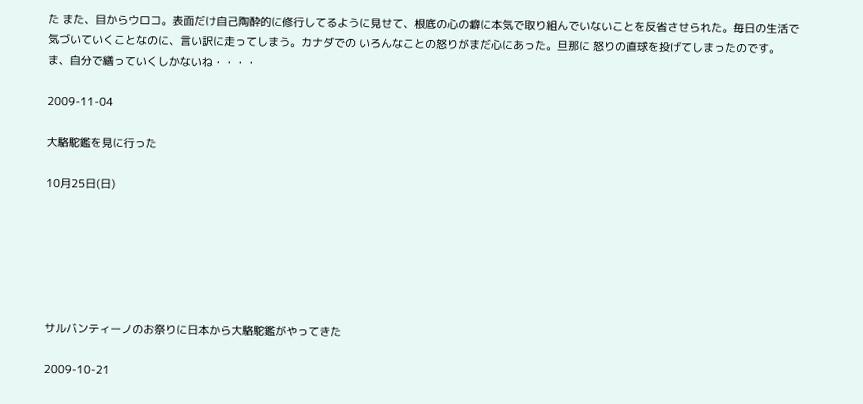た また、目からウロコ。表面だけ自己陶酔的に修行してるように見せて、根底の心の癖に本気で取り組んでいないことを反省させられた。毎日の生活で気づいていくことなのに、言い訳に走ってしまう。カナダでの いろんなことの怒りがまだ心にあった。旦那に 怒りの直球を投げてしまったのです。ま、自分で繕っていくしかないね・・・・

2009-11-04

大駱駝鑑を見に行った

10月25日(日)






サルバンティーノのお祭りに日本から大駱駝鑑がやってきた

2009-10-21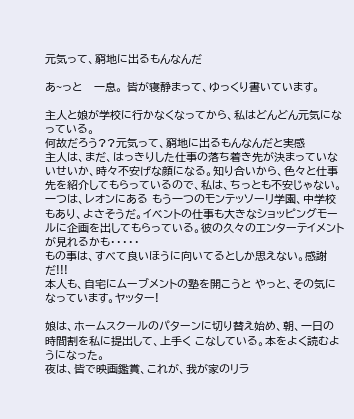元気って、窮地に出るもんなんだ

あ~っと   一息。 皆が寝静まって、ゆっくり書いています。

主人と娘が学校に行かなくなってから、私はどんどん元気になっている。
何故だろう??元気って、窮地に出るもんなんだと実感
主人は、まだ、はっきりした仕事の落ち着き先が決まっていないせいか、時々不安げな顔になる。知り合いから、色々と仕事先を紹介してもらっているので、私は、ちっとも不安じゃない。一つは、レオンにある もう一つのモンテッソーリ学園、中学校もあり、よさそうだ。イベントの仕事も大きなショッピングモールに企画を出してもらっている。彼の久々のエンターテイメントが見れるかも・・・・・
もの事は、すべて良いほうに向いてるとしか思えない。感謝だ!!!
本人も、自宅にムーブメントの塾を開こうと やっと、その気になっています。ヤッター!

娘は、ホームスクールのパターンに切り替え始め、朝、一日の時間割を私に提出して、上手く こなしている。本をよく読むようになった。
夜は、皆で映画鑑賞、これが、我が家のリラ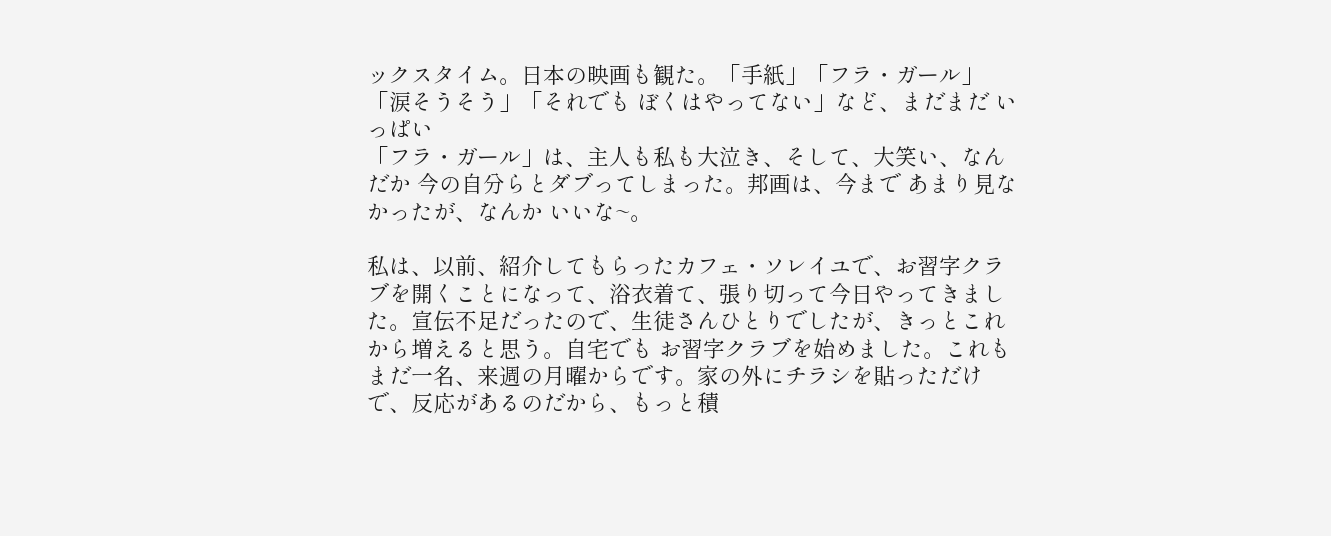ックスタイム。日本の映画も観た。「手紙」「フラ・ガール」「涙そうそう」「それでも ぼくはやってない」など、まだまだ いっぱい
「フラ・ガール」は、主人も私も大泣き、そして、大笑い、なんだか 今の自分らとダブってしまった。邦画は、今まで あまり見なかったが、なんか いいな~。

私は、以前、紹介してもらったカフェ・ソレイユで、お習字クラブを開くことになって、浴衣着て、張り切って今日やってきました。宣伝不足だったので、生徒さんひとりでしたが、きっとこれから増えると思う。自宅でも お習字クラブを始めました。これも まだ一名、来週の月曜からです。家の外にチラシを貼っただけで、反応があるのだから、もっと積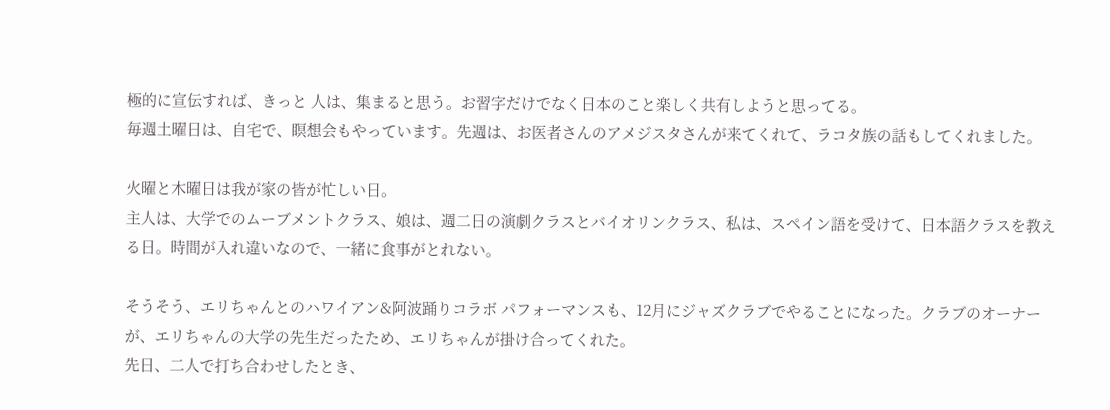極的に宣伝すれば、きっと 人は、集まると思う。お習字だけでなく日本のこと楽しく共有しようと思ってる。
毎週土曜日は、自宅で、瞑想会もやっています。先週は、お医者さんのアメジスタさんが来てくれて、ラコタ族の話もしてくれました。

火曜と木曜日は我が家の皆が忙しい日。
主人は、大学でのムーブメントクラス、娘は、週二日の演劇クラスとバイオリンクラス、私は、スペイン語を受けて、日本語クラスを教える日。時間が入れ違いなので、一緒に食事がとれない。

そうそう、エリちゃんとのハワイアン&阿波踊りコラボ パフォーマンスも、12月にジャズクラブでやることになった。クラブのオーナーが、エリちゃんの大学の先生だったため、エリちゃんが掛け合ってくれた。
先日、二人で打ち合わせしたとき、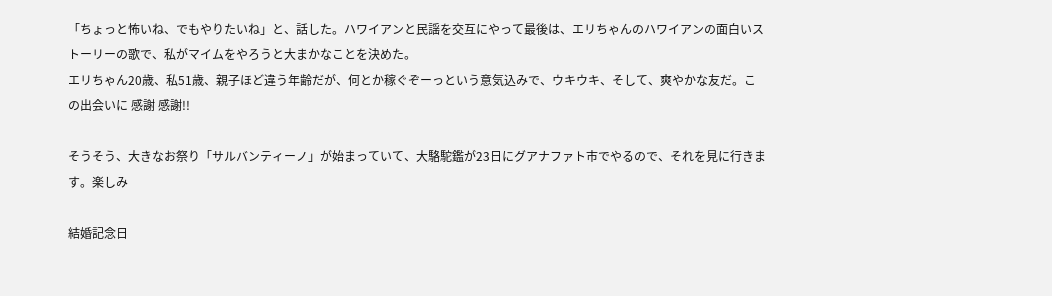「ちょっと怖いね、でもやりたいね」と、話した。ハワイアンと民謡を交互にやって最後は、エリちゃんのハワイアンの面白いストーリーの歌で、私がマイムをやろうと大まかなことを決めた。
エリちゃん20歳、私51歳、親子ほど違う年齢だが、何とか稼ぐぞーっという意気込みで、ウキウキ、そして、爽やかな友だ。この出会いに 感謝 感謝!!

そうそう、大きなお祭り「サルバンティーノ」が始まっていて、大駱駝鑑が23日にグアナファト市でやるので、それを見に行きます。楽しみ

結婚記念日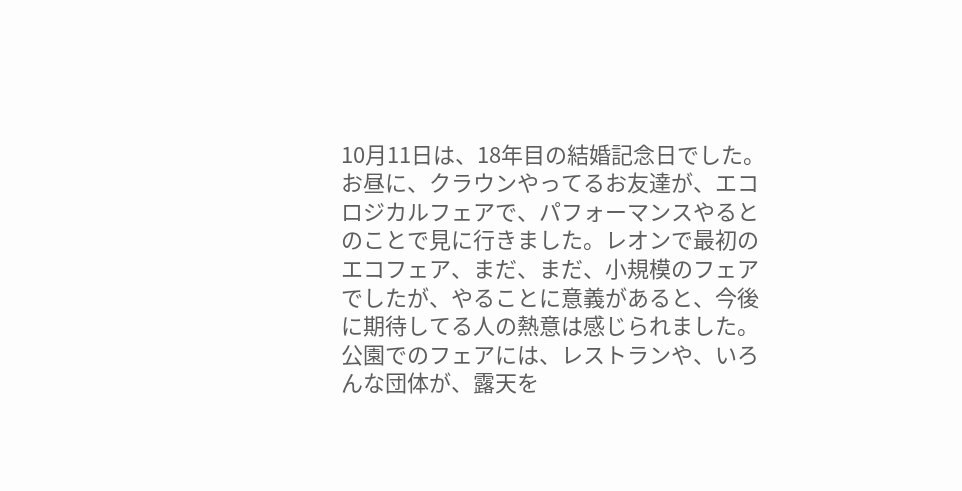10月11日は、18年目の結婚記念日でした。
お昼に、クラウンやってるお友達が、エコロジカルフェアで、パフォーマンスやるとのことで見に行きました。レオンで最初のエコフェア、まだ、まだ、小規模のフェアでしたが、やることに意義があると、今後に期待してる人の熱意は感じられました。
公園でのフェアには、レストランや、いろんな団体が、露天を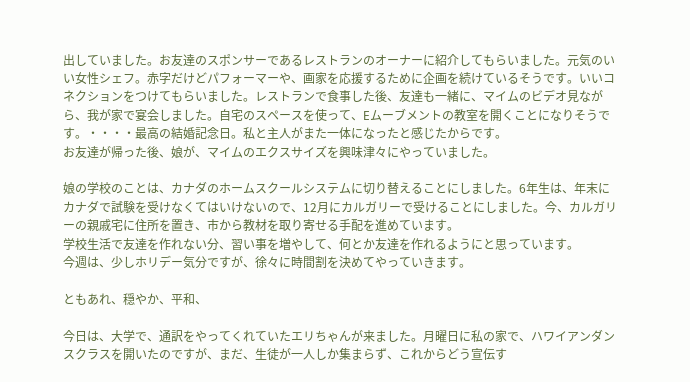出していました。お友達のスポンサーであるレストランのオーナーに紹介してもらいました。元気のいい女性シェフ。赤字だけどパフォーマーや、画家を応援するために企画を続けているそうです。いいコネクションをつけてもらいました。レストランで食事した後、友達も一緒に、マイムのビデオ見ながら、我が家で宴会しました。自宅のスペースを使って、Eムーブメントの教室を開くことになりそうです。・・・・最高の結婚記念日。私と主人がまた一体になったと感じたからです。
お友達が帰った後、娘が、マイムのエクスサイズを興味津々にやっていました。

娘の学校のことは、カナダのホームスクールシステムに切り替えることにしました。6年生は、年末にカナダで試験を受けなくてはいけないので、12月にカルガリーで受けることにしました。今、カルガリーの親戚宅に住所を置き、市から教材を取り寄せる手配を進めています。
学校生活で友達を作れない分、習い事を増やして、何とか友達を作れるようにと思っています。
今週は、少しホリデー気分ですが、徐々に時間割を決めてやっていきます。

ともあれ、穏やか、平和、

今日は、大学で、通訳をやってくれていたエリちゃんが来ました。月曜日に私の家で、ハワイアンダンスクラスを開いたのですが、まだ、生徒が一人しか集まらず、これからどう宣伝す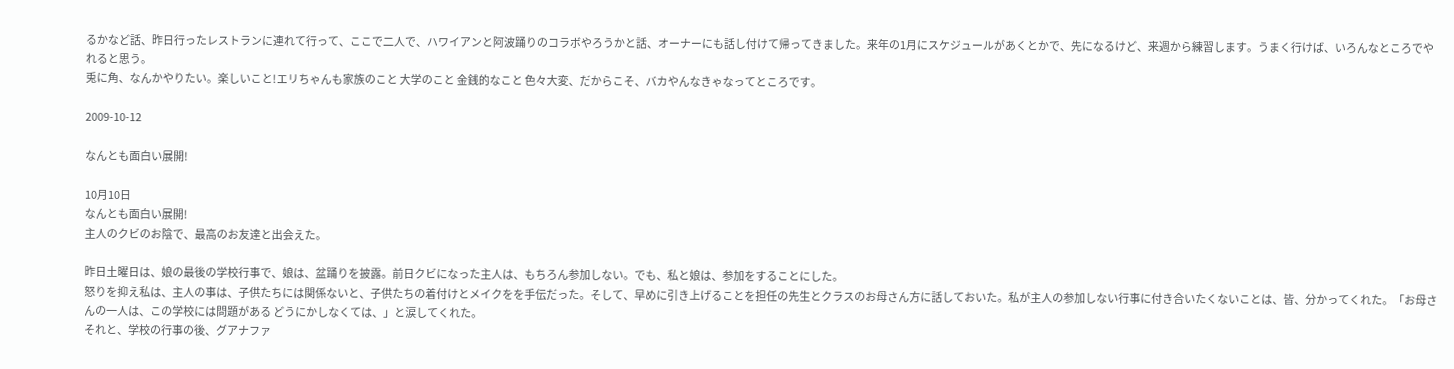るかなど話、昨日行ったレストランに連れて行って、ここで二人で、ハワイアンと阿波踊りのコラボやろうかと話、オーナーにも話し付けて帰ってきました。来年の1月にスケジュールがあくとかで、先になるけど、来週から練習します。うまく行けば、いろんなところでやれると思う。
兎に角、なんかやりたい。楽しいこと!エリちゃんも家族のこと 大学のこと 金銭的なこと 色々大変、だからこそ、バカやんなきゃなってところです。

2009-10-12

なんとも面白い展開!

10月10日
なんとも面白い展開!
主人のクビのお陰で、最高のお友達と出会えた。

昨日土曜日は、娘の最後の学校行事で、娘は、盆踊りを披露。前日クビになった主人は、もちろん参加しない。でも、私と娘は、参加をすることにした。
怒りを抑え私は、主人の事は、子供たちには関係ないと、子供たちの着付けとメイクをを手伝だった。そして、早めに引き上げることを担任の先生とクラスのお母さん方に話しておいた。私が主人の参加しない行事に付き合いたくないことは、皆、分かってくれた。「お母さんの一人は、この学校には問題がある どうにかしなくては、」と涙してくれた。
それと、学校の行事の後、グアナファ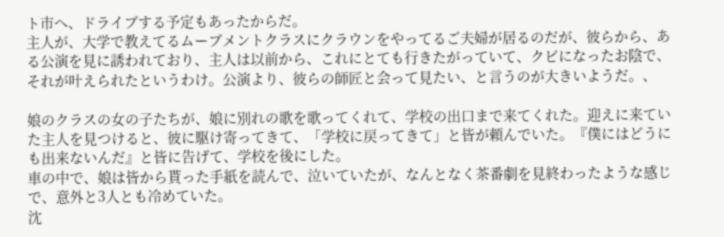ト市へ、ドライブする予定もあったからだ。
主人が、大学で教えてるムーブメントクラスにクラウンをやってるご夫婦が居るのだが、彼らから、ある公演を見に誘われており、主人は以前から、これにとても行きたがっていて、クビになったお陰で、それが叶えられたというわけ。公演より、彼らの師匠と会って見たい、と言うのが大きいようだ。、

娘のクラスの女の子たちが、娘に別れの歌を歌ってくれて、学校の出口まで来てくれた。迎えに来ていた主人を見つけると、彼に駆け寄ってきて、「学校に戻ってきて」と皆が頼んでいた。『僕にはどうにも出来ないんだ』と皆に告げて、学校を後にした。
車の中で、娘は皆から貰った手紙を読んで、泣いていたが、なんとなく茶番劇を見終わったような感じで、意外と3人とも冷めていた。
沈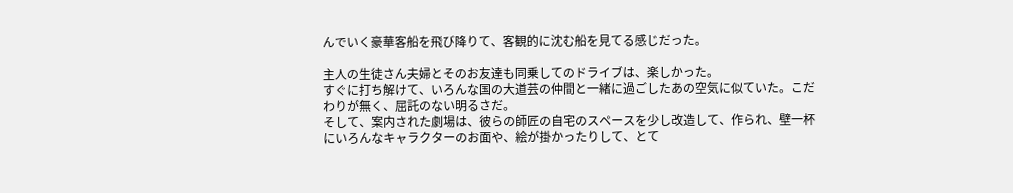んでいく豪華客船を飛び降りて、客観的に沈む船を見てる感じだった。

主人の生徒さん夫婦とそのお友達も同乗してのドライブは、楽しかった。
すぐに打ち解けて、いろんな国の大道芸の仲間と一緒に過ごしたあの空気に似ていた。こだわりが無く、屈託のない明るさだ。
そして、案内された劇場は、彼らの師匠の自宅のスペースを少し改造して、作られ、壁一杯にいろんなキャラクターのお面や、絵が掛かったりして、とて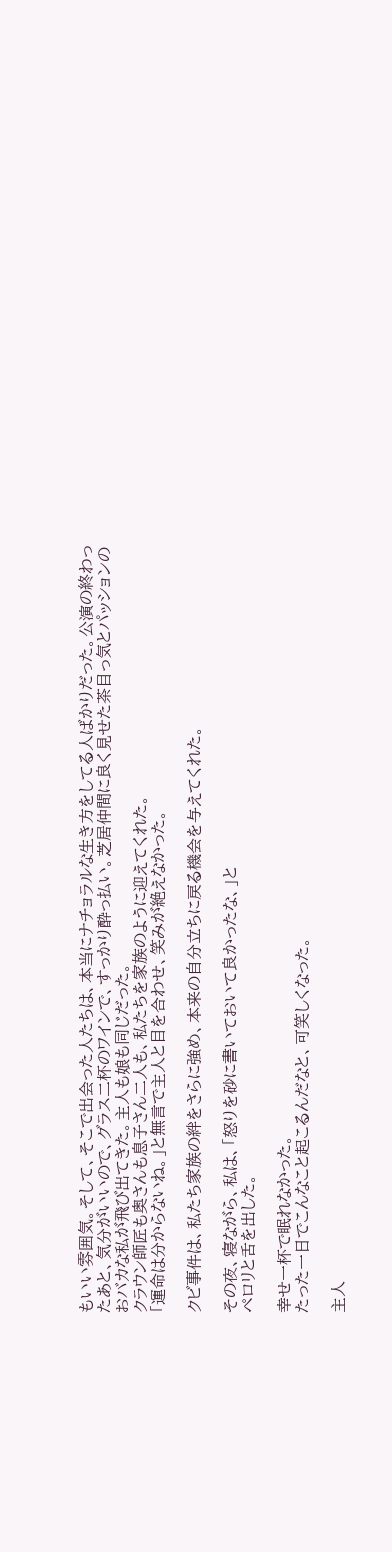もいい雰囲気。そして、そこで出会った人たちは、本当にナチョラルな生き方をしてる人ばかりだった。公演の終わったあと、気分がいいので、グラス二杯のワインで、すっかり酔っ払い。芝居仲間に良く見せた茶目っ気とパッションのおバカな私が飛び出てきた。主人も娘も同じだった。
クラウン師匠も奥さんも息子さん二人も、私たちを家族のように迎えてくれた。
「運命は分からないね。」と無言で主人と目を合わせ、笑みが絶えなかった。

クビ事件は、私たち家族の絆をさらに強め、本来の自分立ちに戻る機会を与えてくれた。

その夜、寝ながら、私は、「怒りを砂に書いておいて良かったな、」と
ペロリと舌を出した。

幸せ一杯で眠れなかった。
たった一日でこんなこと起こるんだなと、可笑しくなった。

主人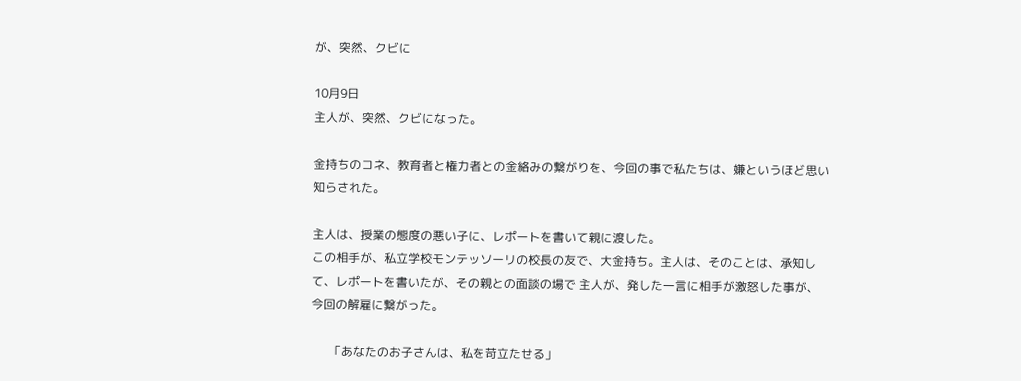が、突然、クビに

10月9日
主人が、突然、クビになった。

金持ちのコネ、教育者と権力者との金絡みの繋がりを、今回の事で私たちは、嫌というほど思い知らされた。

主人は、授業の態度の悪い子に、レポートを書いて親に渡した。
この相手が、私立学校モンテッソーリの校長の友で、大金持ち。主人は、そのことは、承知して、レポートを書いたが、その親との面談の場で 主人が、発した一言に相手が激怒した事が、今回の解雇に繋がった。

      「あなたのお子さんは、私を苛立たせる」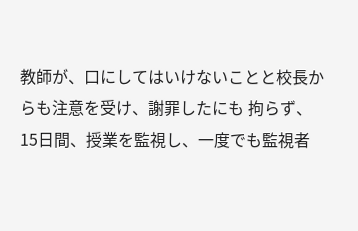教師が、口にしてはいけないことと校長からも注意を受け、謝罪したにも 拘らず、15日間、授業を監視し、一度でも監視者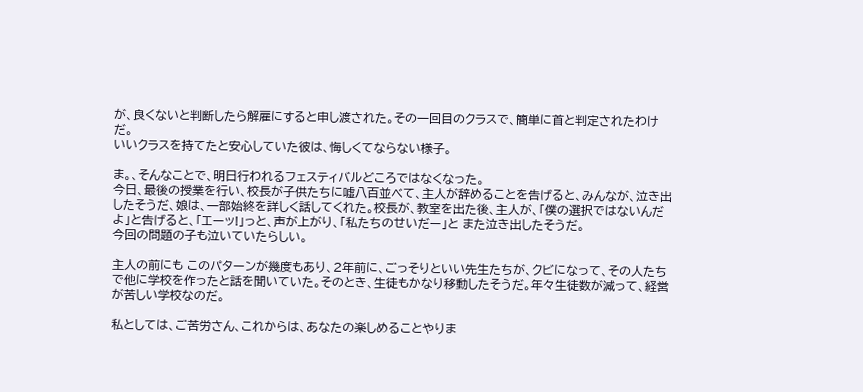が、良くないと判断したら解雇にすると申し渡された。その一回目のクラスで、簡単に首と判定されたわけだ。
いいクラスを持てたと安心していた彼は、悔しくてならない様子。

ま。、そんなことで、明日行われるフェスティバルどころではなくなった。
今日、最後の授業を行い、校長が子供たちに嘘八百並べて、主人が辞めることを告げると、みんなが、泣き出したそうだ、娘は、一部始終を詳しく話してくれた。校長が、教室を出た後、主人が、「僕の選択ではないんだよ」と告げると、「エーッ!」っと、声が上がり、「私たちのせいだー」と また泣き出したそうだ。
今回の問題の子も泣いていたらしい。

主人の前にも このパターンが幾度もあり、2年前に、ごっそりといい先生たちが、クビになって、その人たちで他に学校を作ったと話を聞いていた。そのとき、生徒もかなり移動したそうだ。年々生徒数が減って、経営が苦しい学校なのだ。

私としては、ご苦労さん、これからは、あなたの楽しめることやりま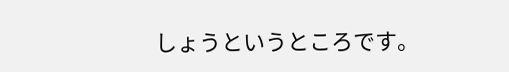しょうというところです。